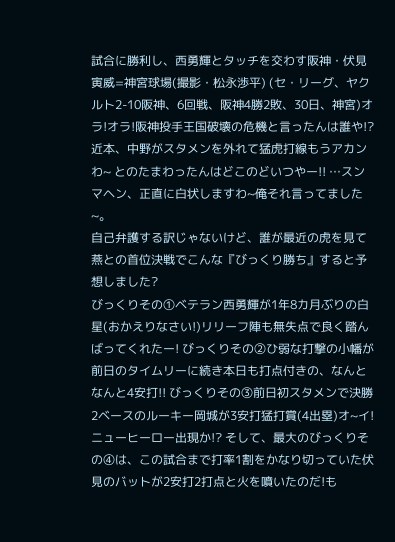試合に勝利し、西勇輝とタッチを交わす阪神・伏見寅威=神宮球場(撮影・松永渉平) (セ・リーグ、ヤクルト2-10阪神、6回戦、阪神4勝2敗、30日、神宮)オラ!オラ!阪神投手王国破壊の危機と言ったんは誰や!? 近本、中野がスタメンを外れて猛虎打線もうアカンわ~ とのたまわったんはどこのどいつやー!! …スンマヘン、正直に白状しますわ~俺それ言ってました~。
自己弁護する訳じゃないけど、誰が最近の虎を見て燕との首位決戦でこんな『びっくり勝ち』すると予想しました?
びっくりその①ベテラン西勇輝が1年8カ月ぶりの白星(おかえりなさい!)リリーフ陣も無失点で良く踏んばってくれたー! びっくりその②ひ弱な打撃の小幡が前日のタイムリーに続き本日も打点付きの、なんとなんと4安打!! びっくりその③前日初スタメンで決勝2ベースのルーキー岡城が3安打猛打賞(4出塁)オ~イ!ニューヒーロー出現か!? そして、最大のびっくりその④は、この試合まで打率1割をかなり切っていた伏見のバットが2安打2打点と火を噴いたのだ!も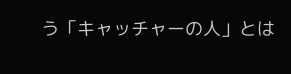う「キャッチャーの人」とは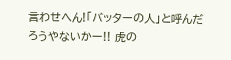言わせへん!「バッターの人」と呼んだろうやないかー!! 虎の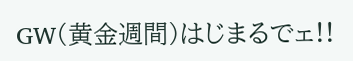GW(黄金週間)はじまるでェ!!